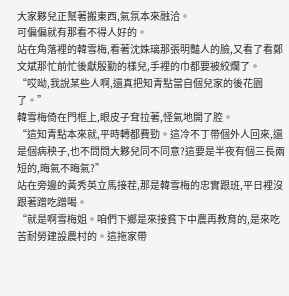大家夥兒正幫著搬東西,氣氛本來融洽。
可偏偏就有那看不得人好的。
站在角落裡的韓雪梅,看著沈姝璃那張明豔人的臉,又看了看鄭文斌那忙前忙後獻殷勤的樣兒,手裡的巾都要被絞爛了。
“哎呦,我說某些人啊,還真把知青點當自個兒家的後花園了。”
韓雪梅倚在門框上,眼皮子耷拉著,怪氣地開了腔。
“這知青點本來就,平時轉都費勁。這冷不丁帶個外人回來,還是個病秧子,也不問問大夥兒同不同意?這要是半夜有個三長兩短的,晦氣不晦氣?”
站在旁邊的黃秀英立馬接茬,那是韓雪梅的忠實跟班,平日裡沒跟著蹭吃蹭喝。
“就是啊雪梅姐。咱們下鄉是來接貧下中農再教育的,是來吃苦耐勞建設農村的。這拖家帶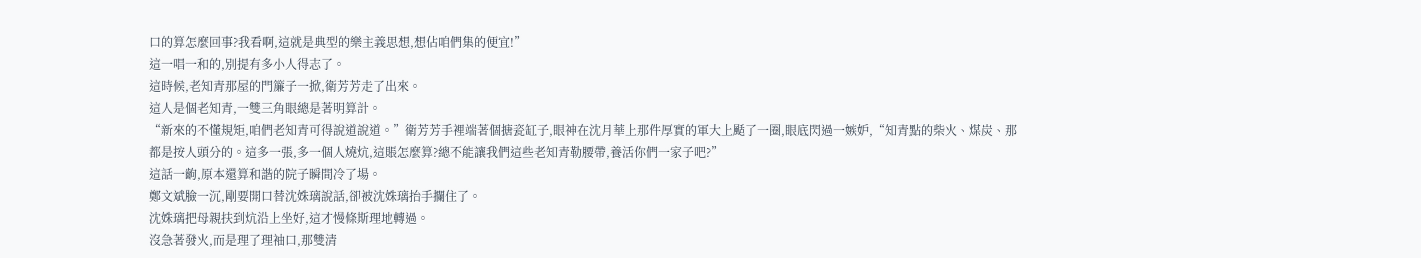口的算怎麼回事?我看啊,這就是典型的樂主義思想,想佔咱們集的便宜!”
這一唱一和的,別提有多小人得志了。
這時候,老知青那屋的門簾子一掀,衛芳芳走了出來。
這人是個老知青,一雙三角眼總是著明算計。
“新來的不懂規矩,咱們老知青可得說道說道。”衛芳芳手裡端著個搪瓷缸子,眼神在沈月華上那件厚實的軍大上颳了一圈,眼底閃過一嫉妒,“知青點的柴火、煤炭、那都是按人頭分的。這多一張,多一個人燒炕,這賬怎麼算?總不能讓我們這些老知青勒腰帶,養活你們一家子吧?”
這話一齣,原本還算和諧的院子瞬間冷了場。
鄭文斌臉一沉,剛要開口替沈姝璃說話,卻被沈姝璃抬手攔住了。
沈姝璃把母親扶到炕沿上坐好,這才慢條斯理地轉過。
沒急著發火,而是理了理袖口,那雙清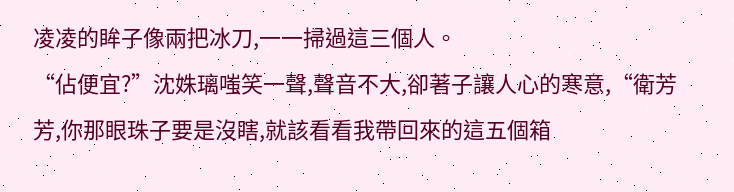凌凌的眸子像兩把冰刀,一一掃過這三個人。
“佔便宜?”沈姝璃嗤笑一聲,聲音不大,卻著子讓人心的寒意,“衛芳芳,你那眼珠子要是沒瞎,就該看看我帶回來的這五個箱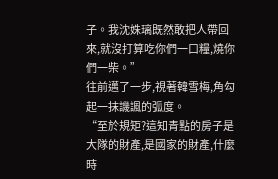子。我沈姝璃既然敢把人帶回來,就沒打算吃你們一口糧,燒你們一柴。”
往前邁了一步,視著韓雪梅,角勾起一抹譏諷的弧度。
“至於規矩?這知青點的房子是大隊的財產,是國家的財產,什麼時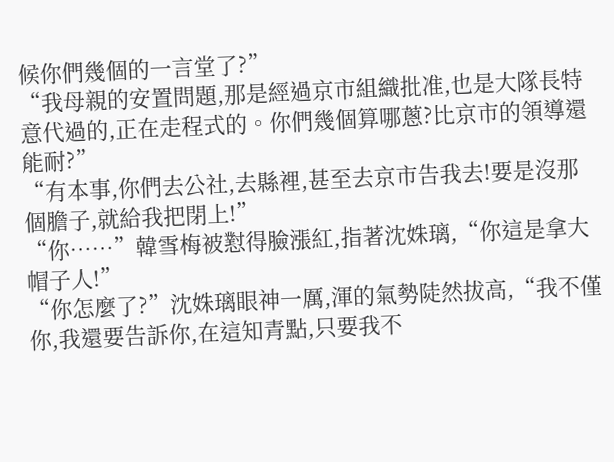候你們幾個的一言堂了?”
“我母親的安置問題,那是經過京市組織批准,也是大隊長特意代過的,正在走程式的。你們幾個算哪蔥?比京市的領導還能耐?”
“有本事,你們去公社,去縣裡,甚至去京市告我去!要是沒那個膽子,就給我把閉上!”
“你……”韓雪梅被懟得臉漲紅,指著沈姝璃,“你這是拿大帽子人!”
“你怎麼了?”沈姝璃眼神一厲,渾的氣勢陡然拔高,“我不僅你,我還要告訴你,在這知青點,只要我不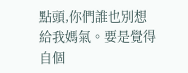點頭,你們誰也別想給我媽氣。要是覺得自個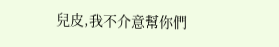兒皮,我不介意幫你們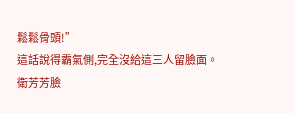鬆鬆骨頭!”
這話說得霸氣側,完全沒給這三人留臉面。
衛芳芳臉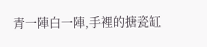青一陣白一陣,手裡的搪瓷缸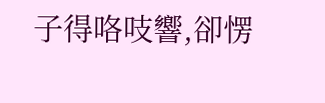子得咯吱響,卻愣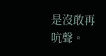是沒敢再吭聲。